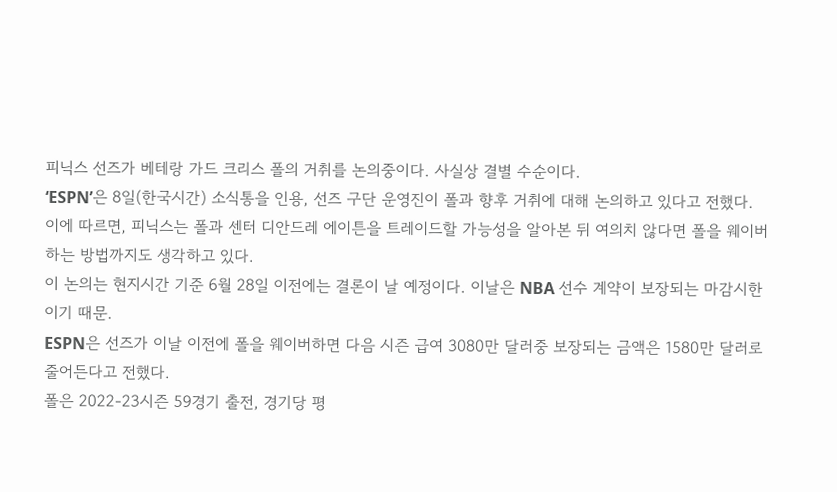피닉스 선즈가 베테랑 가드 크리스 폴의 거취를 논의중이다. 사실상 결별 수순이다.
‘ESPN’은 8일(한국시간) 소식통을 인용, 선즈 구단 운영진이 폴과 향후 거취에 대해 논의하고 있다고 전했다.
이에 따르면, 피닉스는 폴과 센터 디안드레 에이튼을 트레이드할 가능성을 알아본 뒤 여의치 않다면 폴을 웨이버하는 방법까지도 생각하고 있다.
이 논의는 현지시간 기준 6월 28일 이전에는 결론이 날 예정이다. 이날은 NBA 선수 계약이 보장되는 마감시한이기 때문.
ESPN은 선즈가 이날 이전에 폴을 웨이버하면 다음 시즌 급여 3080만 달러중 보장되는 금액은 1580만 달러로 줄어든다고 전했다.
폴은 2022-23시즌 59경기 출전, 경기당 평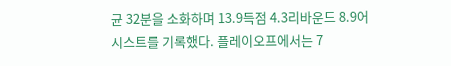균 32분을 소화하며 13.9득점 4.3리바운드 8.9어시스트를 기록했다. 플레이오프에서는 7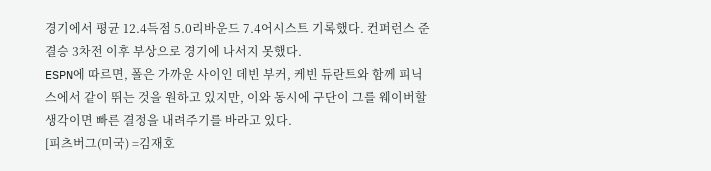경기에서 평균 12.4득점 5.0리바운드 7.4어시스트 기록했다. 컨퍼런스 준결승 3차전 이후 부상으로 경기에 나서지 못했다.
ESPN에 따르면, 폴은 가까운 사이인 데빈 부커, 케빈 듀란트와 함께 피닉스에서 같이 뛰는 것을 원하고 있지만, 이와 동시에 구단이 그를 웨이버할 생각이면 빠른 결정을 내려주기를 바라고 있다.
[피츠버그(미국) =김재호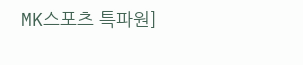MK스포츠 특파원]